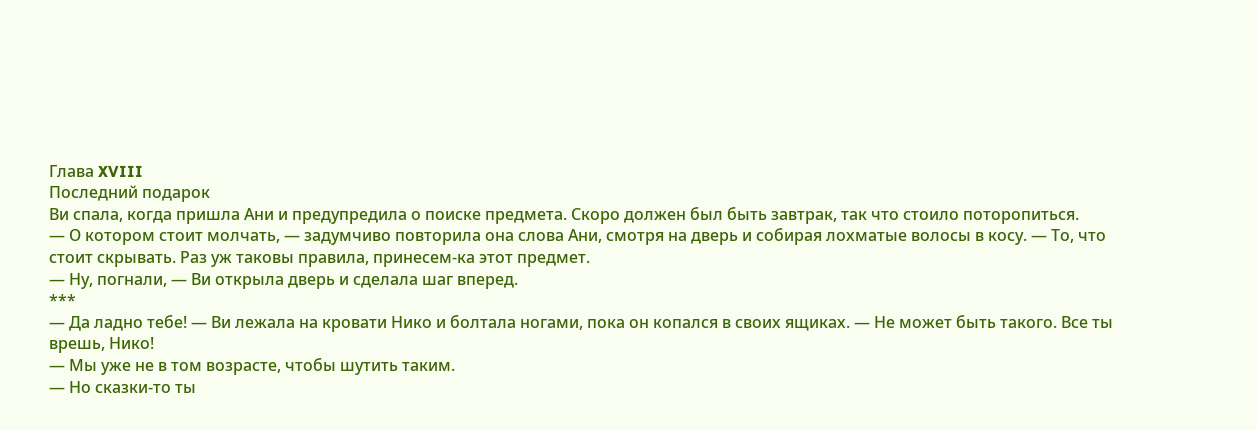Глава XVIII
Последний подарок
Ви спала, когда пришла Ани и предупредила о поиске предмета. Скоро должен был быть завтрак, так что стоило поторопиться.
— О котором стоит молчать, — задумчиво повторила она слова Ани, смотря на дверь и собирая лохматые волосы в косу. — То, что стоит скрывать. Раз уж таковы правила, принесем-ка этот предмет.
— Ну, погнали, — Ви открыла дверь и сделала шаг вперед.
***
— Да ладно тебе! — Ви лежала на кровати Нико и болтала ногами, пока он копался в своих ящиках. — Не может быть такого. Все ты врешь, Нико!
— Мы уже не в том возрасте, чтобы шутить таким.
— Но сказки-то ты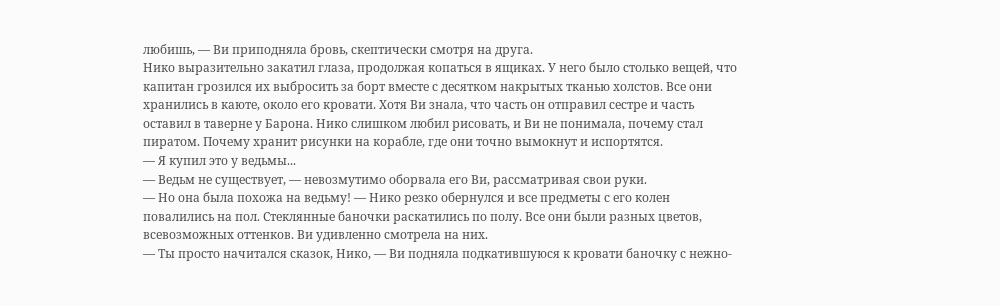любишь, — Ви приподняла бровь, скептически смотря на друга.
Нико выразительно закатил глаза, продолжая копаться в ящиках. У него было столько вещей, что капитан грозился их выбросить за борт вместе с десятком накрытых тканью холстов. Все они хранились в каюте, около его кровати. Хотя Ви знала, что часть он отправил сестре и часть оставил в таверне у Барона. Нико слишком любил рисовать, и Ви не понимала, почему стал пиратом. Почему хранит рисунки на корабле, где они точно вымокнут и испортятся.
— Я купил это у ведьмы...
— Ведьм не существует, — невозмутимо оборвала его Ви, рассматривая свои руки.
— Но она была похожа на ведьму! — Нико резко обернулся и все предметы с его колен повалились на пол. Стеклянные баночки раскатились по полу. Все они были разных цветов, всевозможных оттенков. Ви удивленно смотрела на них.
— Ты просто начитался сказок, Нико, — Ви подняла подкатившуюся к кровати баночку с нежно-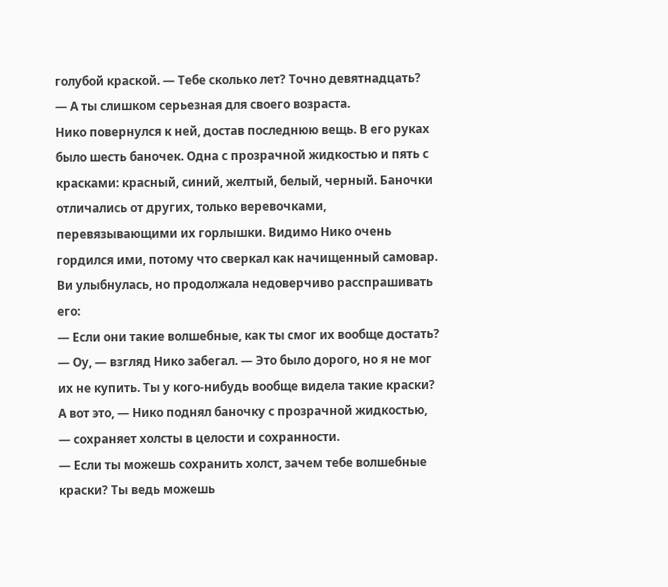голубой краской. — Тебе сколько лет? Точно девятнадцать?
— А ты слишком серьезная для своего возраста.
Нико повернулся к ней, достав последнюю вещь. В его руках было шесть баночек. Одна с прозрачной жидкостью и пять с красками: красный, синий, желтый, белый, черный. Баночки отличались от других, только веревочками, перевязывающими их горлышки. Видимо Нико очень гордился ими, потому что сверкал как начищенный самовар. Ви улыбнулась, но продолжала недоверчиво расспрашивать его:
— Если они такие волшебные, как ты смог их вообще достать?
— Оу, — взгляд Нико забегал. — Это было дорого, но я не мог их не купить. Ты у кого-нибудь вообще видела такие краски? А вот это, — Нико поднял баночку с прозрачной жидкостью, — сохраняет холсты в целости и сохранности.
— Если ты можешь сохранить холст, зачем тебе волшебные краски? Ты ведь можешь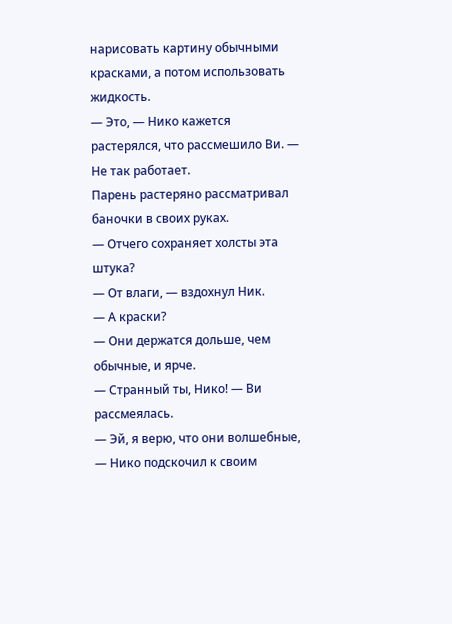нарисовать картину обычными красками, а потом использовать жидкость.
— Это, — Нико кажется растерялся, что рассмешило Ви. — Не так работает.
Парень растеряно рассматривал баночки в своих руках.
— Отчего сохраняет холсты эта штука?
— От влаги, — вздохнул Ник.
— А краски?
— Они держатся дольше, чем обычные, и ярче.
— Странный ты, Нико! — Ви рассмеялась.
— Эй, я верю, что они волшебные, — Нико подскочил к своим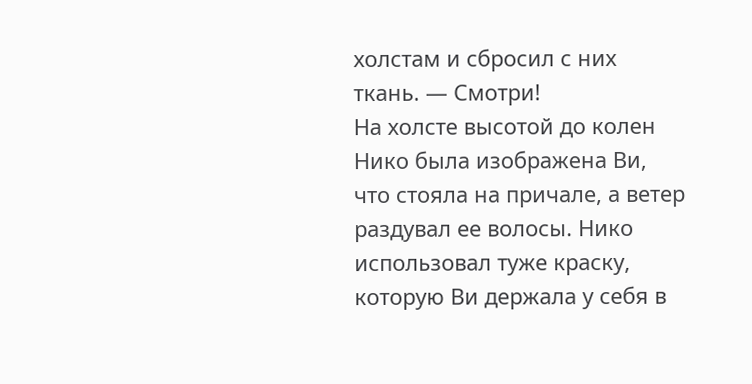холстам и сбросил с них ткань. — Смотри!
На холсте высотой до колен Нико была изображена Ви, что стояла на причале, а ветер раздувал ее волосы. Нико использовал туже краску, которую Ви держала у себя в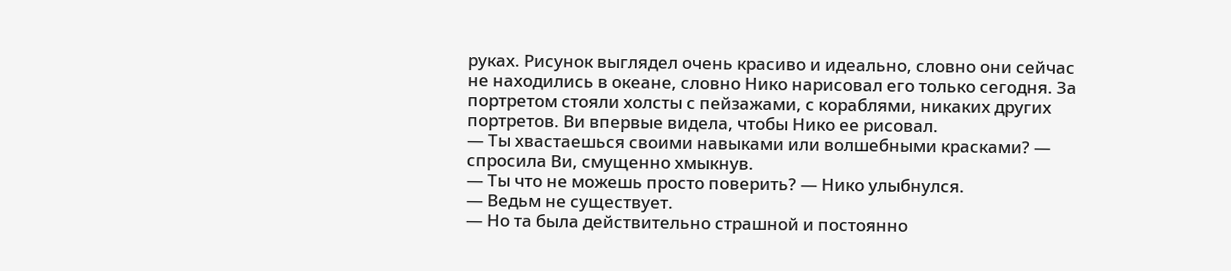руках. Рисунок выглядел очень красиво и идеально, словно они сейчас не находились в океане, словно Нико нарисовал его только сегодня. За портретом стояли холсты с пейзажами, с кораблями, никаких других портретов. Ви впервые видела, чтобы Нико ее рисовал.
— Ты хвастаешься своими навыками или волшебными красками? — спросила Ви, смущенно хмыкнув.
— Ты что не можешь просто поверить? — Нико улыбнулся.
— Ведьм не существует.
— Но та была действительно страшной и постоянно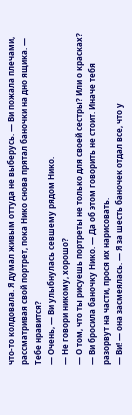что-то колдовала. Я думал живым оттуда не выберусь. — Ви пожала плечами, рассматривая свой портрет, пока Нико снова прятал баночки на дно ящика. — Тебе нравится?
— Очень, — Ви улыбнулась севшему рядом Нико.
— Не говори никому, хорошо?
— О том, что ты рисуешь портреты не только для своей сестры? Или о красках? — Ви бросила баночку Нико. — Да об этом говорить не стоит. Иначе тебя разорвут на части, прося их нарисовать.
— Ви! — она засмеялась. — Я за шесть баночек отдал все, что у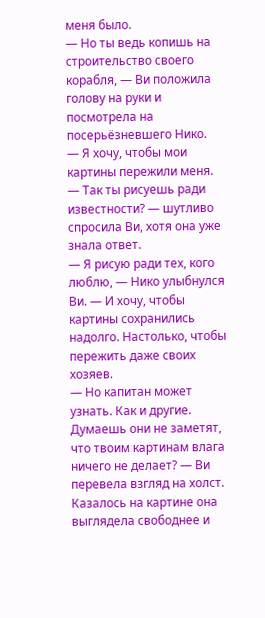меня было.
— Но ты ведь копишь на строительство своего корабля, — Ви положила голову на руки и посмотрела на посерьёзневшего Нико.
— Я хочу, чтобы мои картины пережили меня.
— Так ты рисуешь ради известности? — шутливо спросила Ви, хотя она уже знала ответ.
— Я рисую ради тех, кого люблю, — Нико улыбнулся Ви. — И хочу, чтобы картины сохранились надолго. Настолько, чтобы пережить даже своих хозяев.
— Но капитан может узнать. Как и другие. Думаешь они не заметят, что твоим картинам влага ничего не делает? — Ви перевела взгляд на холст. Казалось на картине она выглядела свободнее и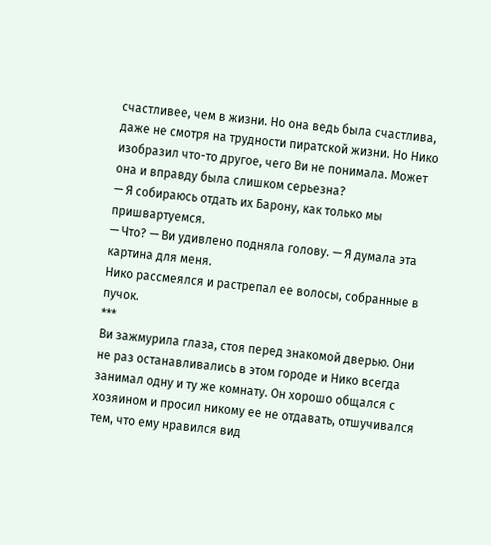счастливее, чем в жизни. Но она ведь была счастлива, даже не смотря на трудности пиратской жизни. Но Нико изобразил что-то другое, чего Ви не понимала. Может она и вправду была слишком серьезна?
— Я собираюсь отдать их Барону, как только мы пришвартуемся.
— Что? — Ви удивлено подняла голову. — Я думала эта картина для меня.
Нико рассмеялся и растрепал ее волосы, собранные в пучок.
***
Ви зажмурила глаза, стоя перед знакомой дверью. Они не раз останавливались в этом городе и Нико всегда занимал одну и ту же комнату. Он хорошо общался с хозяином и просил никому ее не отдавать, отшучивался тем, что ему нравился вид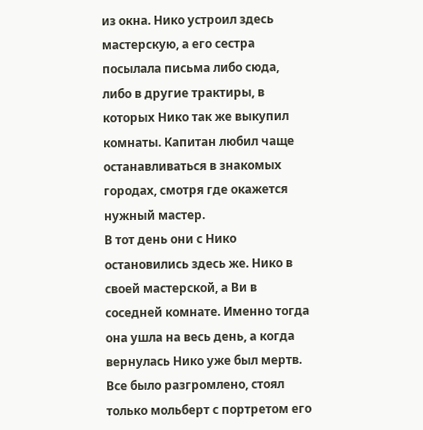из окна. Нико устроил здесь мастерскую, а его сестра посылала письма либо сюда, либо в другие трактиры, в которых Нико так же выкупил комнаты. Капитан любил чаще останавливаться в знакомых городах, смотря где окажется нужный мастер.
В тот день они с Нико остановились здесь же. Нико в своей мастерской, а Ви в соседней комнате. Именно тогда она ушла на весь день, а когда вернулась Нико уже был мертв. Все было разгромлено, стоял только мольберт с портретом его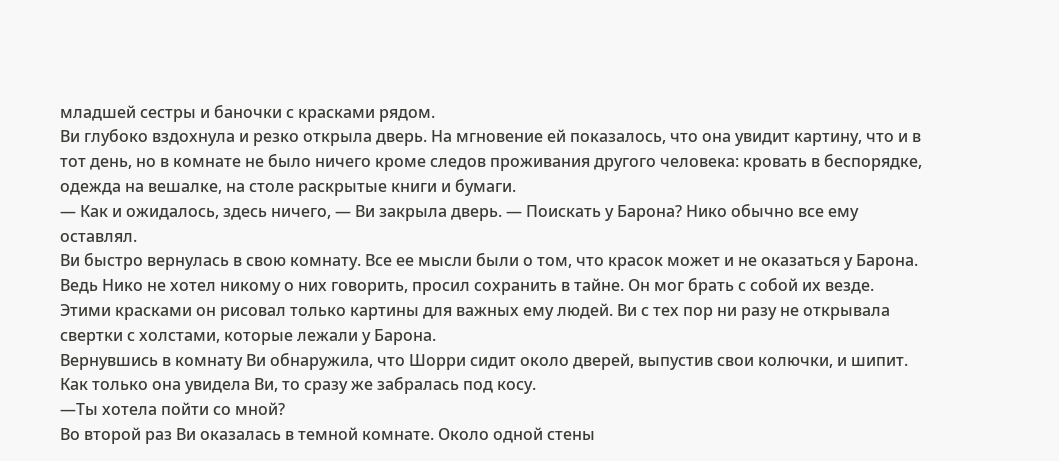младшей сестры и баночки с красками рядом.
Ви глубоко вздохнула и резко открыла дверь. На мгновение ей показалось, что она увидит картину, что и в тот день, но в комнате не было ничего кроме следов проживания другого человека: кровать в беспорядке, одежда на вешалке, на столе раскрытые книги и бумаги.
— Как и ожидалось, здесь ничего, — Ви закрыла дверь. — Поискать у Барона? Нико обычно все ему оставлял.
Ви быстро вернулась в свою комнату. Все ее мысли были о том, что красок может и не оказаться у Барона. Ведь Нико не хотел никому о них говорить, просил сохранить в тайне. Он мог брать с собой их везде. Этими красками он рисовал только картины для важных ему людей. Ви с тех пор ни разу не открывала свертки с холстами, которые лежали у Барона.
Вернувшись в комнату Ви обнаружила, что Шорри сидит около дверей, выпустив свои колючки, и шипит. Как только она увидела Ви, то сразу же забралась под косу.
—Ты хотела пойти со мной?
Во второй раз Ви оказалась в темной комнате. Около одной стены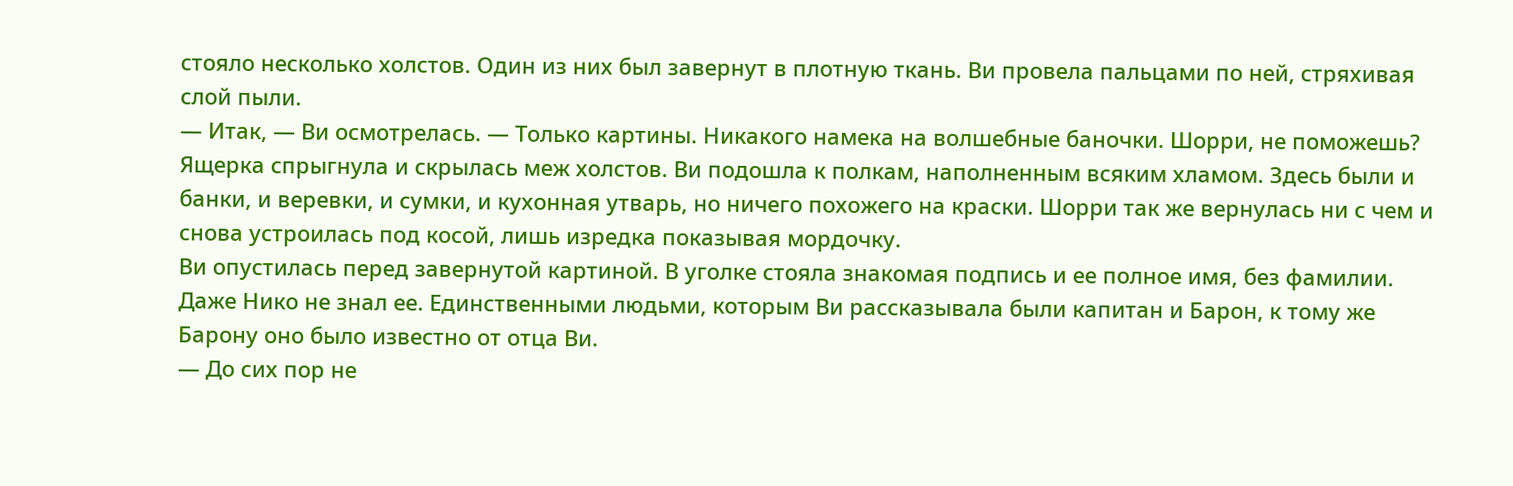стояло несколько холстов. Один из них был завернут в плотную ткань. Ви провела пальцами по ней, стряхивая слой пыли.
— Итак, — Ви осмотрелась. — Только картины. Никакого намека на волшебные баночки. Шорри, не поможешь?
Ящерка спрыгнула и скрылась меж холстов. Ви подошла к полкам, наполненным всяким хламом. Здесь были и банки, и веревки, и сумки, и кухонная утварь, но ничего похожего на краски. Шорри так же вернулась ни с чем и снова устроилась под косой, лишь изредка показывая мордочку.
Ви опустилась перед завернутой картиной. В уголке стояла знакомая подпись и ее полное имя, без фамилии. Даже Нико не знал ее. Единственными людьми, которым Ви рассказывала были капитан и Барон, к тому же Барону оно было известно от отца Ви.
— До сих пор не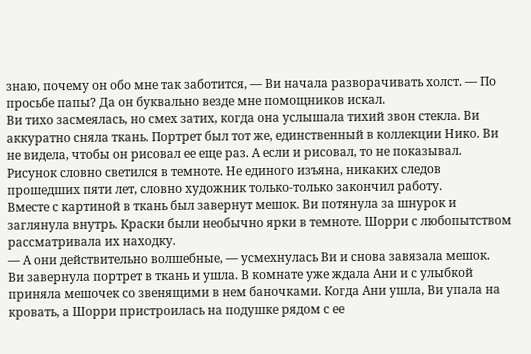знаю, почему он обо мне так заботится, — Ви начала разворачивать холст. — По просьбе папы? Да он буквально везде мне помощников искал.
Ви тихо засмеялась, но смех затих, когда она услышала тихий звон стекла. Ви аккуратно сняла ткань. Портрет был тот же, единственный в коллекции Нико. Ви не видела, чтобы он рисовал ее еще раз. А если и рисовал, то не показывал. Рисунок словно светился в темноте. Не единого изъяна, никаких следов прошедших пяти лет, словно художник только-только закончил работу.
Вместе с картиной в ткань был завернут мешок. Ви потянула за шнурок и заглянула внутрь. Краски были необычно ярки в темноте. Шорри с любопытством рассматривала их находку.
— А они действительно волшебные, — усмехнулась Ви и снова завязала мешок.
Ви завернула портрет в ткань и ушла. В комнате уже ждала Ани и с улыбкой приняла мешочек со звенящими в нем баночками. Когда Ани ушла, Ви упала на кровать, а Шорри пристроилась на подушке рядом с ее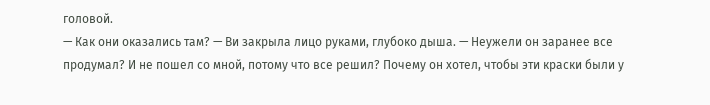головой.
— Как они оказались там? — Ви закрыла лицо руками, глубоко дыша. — Неужели он заранее все продумал? И не пошел со мной, потому что все решил? Почему он хотел, чтобы эти краски были у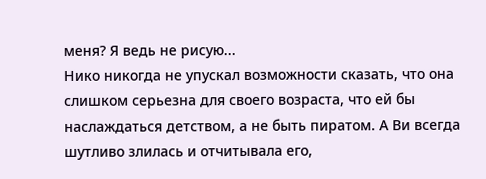меня? Я ведь не рисую...
Нико никогда не упускал возможности сказать, что она слишком серьезна для своего возраста, что ей бы наслаждаться детством, а не быть пиратом. А Ви всегда шутливо злилась и отчитывала его,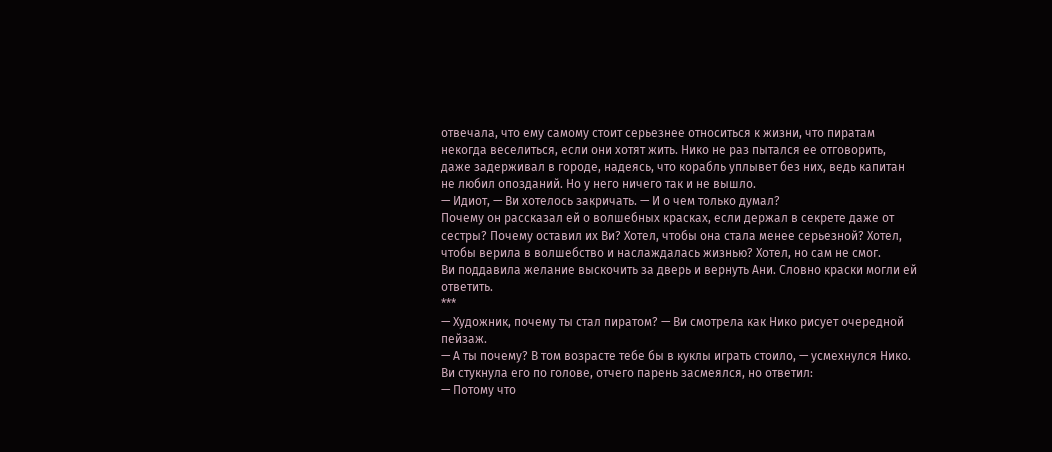отвечала, что ему самому стоит серьезнее относиться к жизни, что пиратам некогда веселиться, если они хотят жить. Нико не раз пытался ее отговорить, даже задерживал в городе, надеясь, что корабль уплывет без них, ведь капитан не любил опозданий. Но у него ничего так и не вышло.
— Идиот, — Ви хотелось закричать. — И о чем только думал?
Почему он рассказал ей о волшебных красках, если держал в секрете даже от сестры? Почему оставил их Ви? Хотел, чтобы она стала менее серьезной? Хотел, чтобы верила в волшебство и наслаждалась жизнью? Хотел, но сам не смог.
Ви поддавила желание выскочить за дверь и вернуть Ани. Словно краски могли ей ответить.
***
— Художник, почему ты стал пиратом? — Ви смотрела как Нико рисует очередной пейзаж.
— А ты почему? В том возрасте тебе бы в куклы играть стоило, — усмехнулся Нико.
Ви стукнула его по голове, отчего парень засмеялся, но ответил:
— Потому что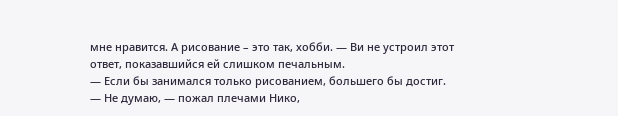мне нравится. А рисование – это так, хобби. — Ви не устроил этот ответ, показавшийся ей слишком печальным.
— Если бы занимался только рисованием, большего бы достиг.
— Не думаю, — пожал плечами Нико,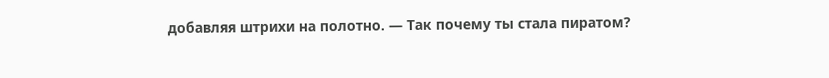добавляя штрихи на полотно. — Так почему ты стала пиратом?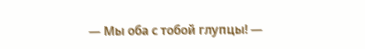— Мы оба с тобой глупцы! —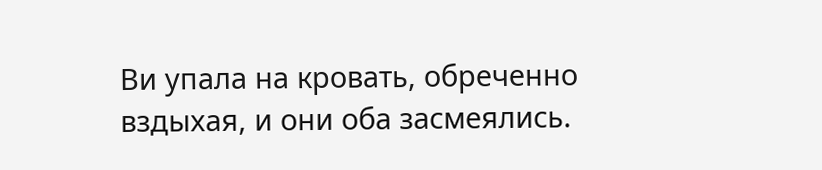Ви упала на кровать, обреченно вздыхая, и они оба засмеялись.